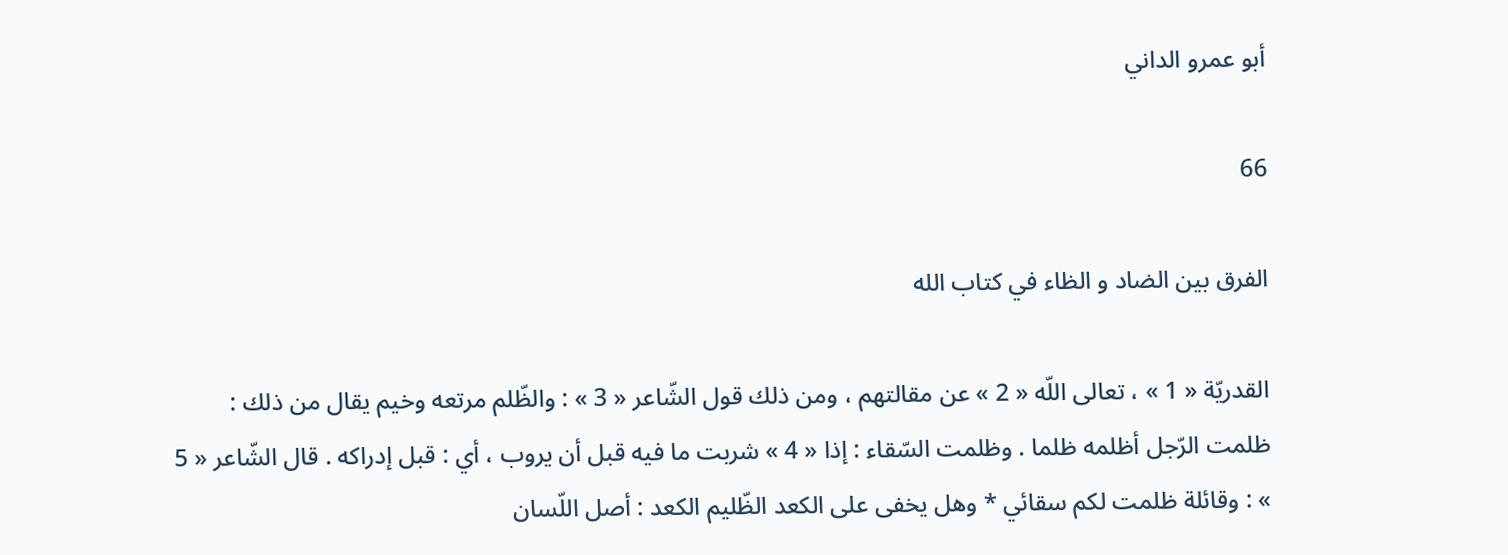أبو عمرو الداني

66

الفرق بين الضاد و الظاء في كتاب الله

القدريّة « 1 » ، تعالى اللّه « 2 » عن مقالتهم ، ومن ذلك قول الشّاعر « 3 » : والظّلم مرتعه وخيم يقال من ذلك : ظلمت الرّجل أظلمه ظلما . وظلمت السّقاء : إذا « 4 » شربت ما فيه قبل أن يروب ، أي : قبل إدراكه . قال الشّاعر « 5 » : وقائلة ظلمت لكم سقائي * وهل يخفى على الكعد الظّليم الكعد : أصل اللّسان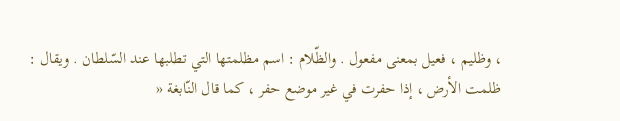، وظليم ، فعيل بمعنى مفعول . والظّلام : اسم مظلمتها التي تطلبها عند السّلطان . ويقال : ظلمت الأرض ، إذا حفرت في غير موضع حفر ، كما قال النّابغة «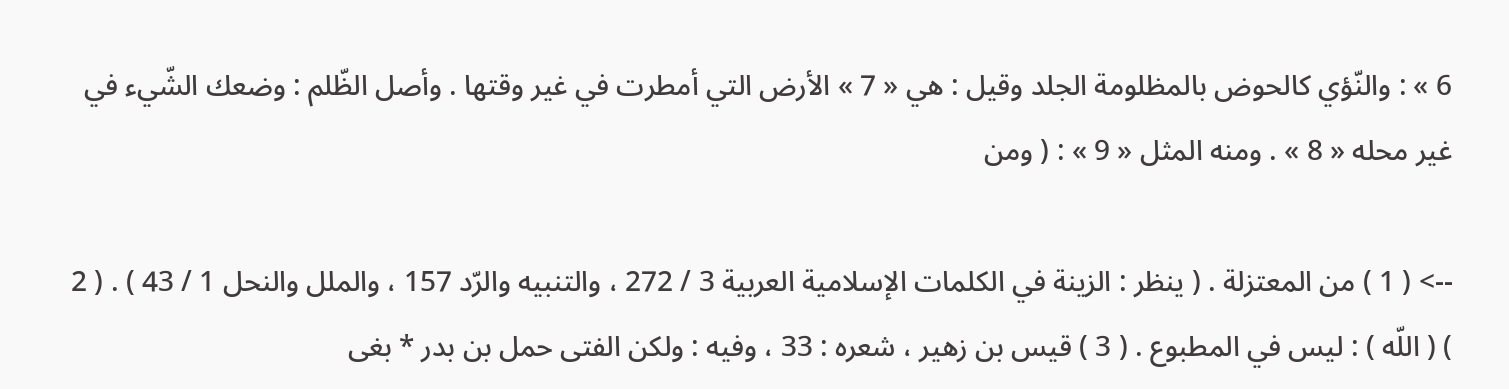6 » : والنّؤي كالحوض بالمظلومة الجلد وقيل : هي « 7 » الأرض التي أمطرت في غير وقتها . وأصل الظّلم : وضعك الشّيء في غير محله « 8 » . ومنه المثل « 9 » : ( ومن

--> ( 1 ) من المعتزلة . ( ينظر : الزينة في الكلمات الإسلامية العربية 3 / 272 ، والتنبيه والرّد 157 ، والملل والنحل 1 / 43 ) . ( 2 ) ( اللّه ) : ليس في المطبوع . ( 3 ) قيس بن زهير ، شعره : 33 ، وفيه : ولكن الفتى حمل بن بدر * بغى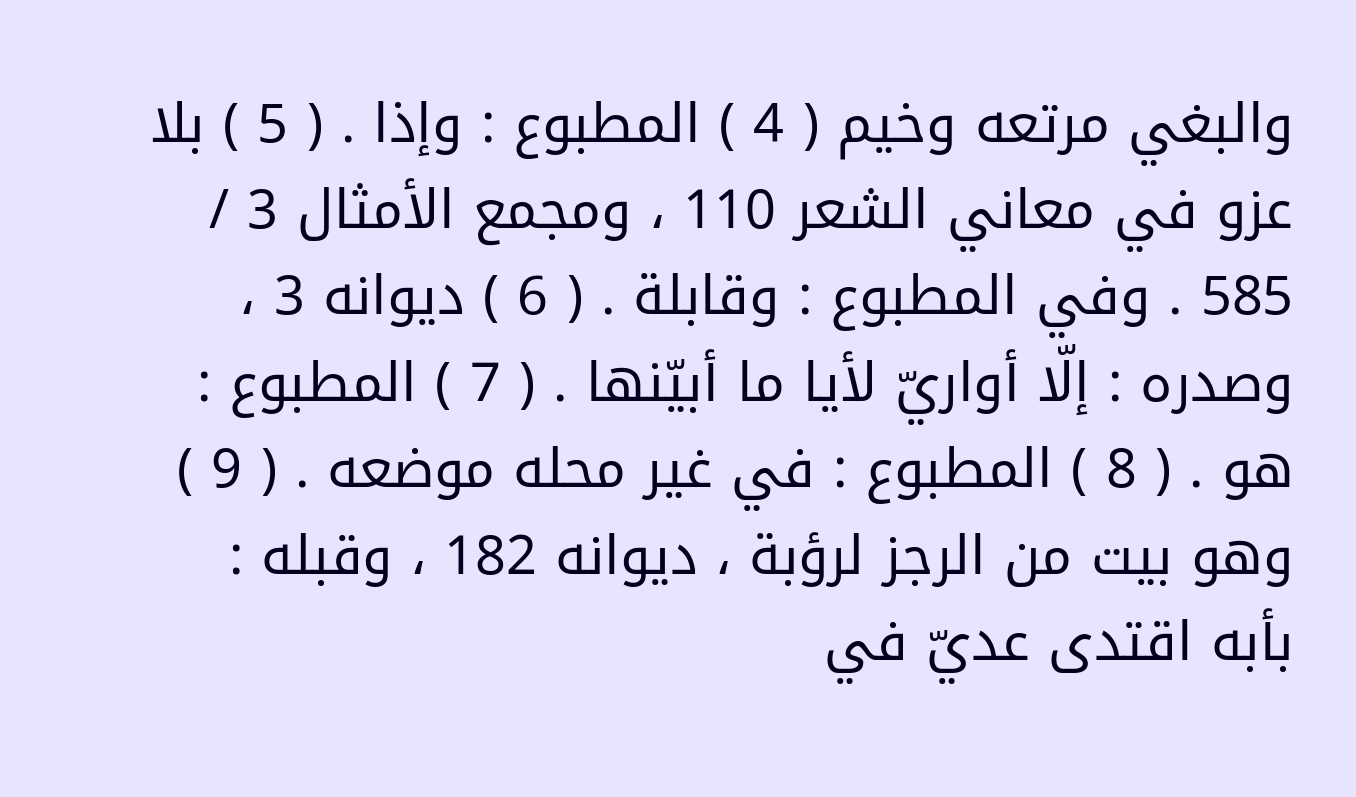والبغي مرتعه وخيم ( 4 ) المطبوع : وإذا . ( 5 ) بلا عزو في معاني الشعر 110 ، ومجمع الأمثال 3 / 585 . وفي المطبوع : وقابلة . ( 6 ) ديوانه 3 ، وصدره : إلّا أواريّ لأيا ما أبيّنها . ( 7 ) المطبوع : هو . ( 8 ) المطبوع : في غير محله موضعه . ( 9 ) وهو بيت من الرجز لرؤبة ، ديوانه 182 ، وقبله : بأبه اقتدى عديّ في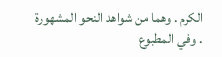الكرم . وهما من شواهد النحو المشهورة . وفي المطبوع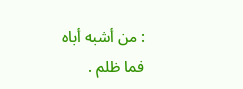: من أشبه أباه فما ظلم .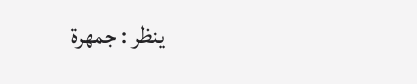ينظر : جمهرة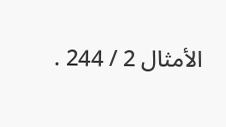الأمثال 2 / 244 .